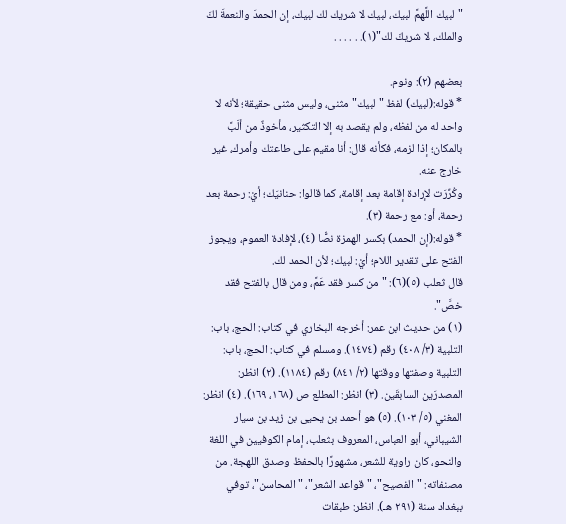"لبيك اللَّهمَّ لبيك، لبيك لا شريك لك لبيك، إن الحمدَ والنعمةَ لكَ والملك، لا شريكَ لك"(١). . . . . .

بعضهم (٢): ونوم.
* قوله:(لبيك) لفظ "لبيك" مثنى، وليس مثنى حقيقة؛ لأنه لا واحد له من لفظه، ولم يقصد به إلا التكثير، مأخوذٌ من ألَبَّ بالمكان؛ إذا لزمه، فكأنه قال: أنا مقيم على طاعتك وأمرك، غير خارج عنه.
وكُرِّرَت لإرادة إقامة بعد إقامة، كما قالوا: حنانيَك؛ أيْ: رحمة بعد رحمة، أو: مع رحمة (٣).
* قوله:(إن الحمد) بكسر الهمزة نصًّا (٤)، لإفادة العموم، ويجوز الفتح على تقدير اللام؛ أيْ: لبيك؛ لأن الحمد لك.
قال ثعلب (٥)(٦): "من كسر فقد عَمَّ، ومن قال بالفتح فقد خصَّ".
(١) من حديث ابن عمر: أخرجه البخاري في كتاب: الحج، باب: التلبية (٣/ ٤٠٨) رقم (١٤٧٤). ومسلم في كتاب: الحج، باب: التلبية وصفتها ووقتها (٢/ ٨٤١) رقم (١١٨٤). (٢) انظر: المصدرَين السابقَين. (٣) انظر: المطلع ص (١٦٨، ١٦٩). (٤) انظر: المغني (٥/ ١٠٣). (٥) هو أحمد بن يحيى بن زيد بن سيار الشيباني، أبو العباس، المعروف بثعلب، إمام الكوفيين في اللغة والنحو، كان راوية للشعر، مشهورًا بالحفظ وصدق اللهجة. من مصنفاته: "الفصيح"، "قواعد الشعر"، "المحاسن"، توفي ببغداد سنة (٢٩١ هـ). انظر: طبقات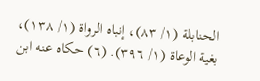الحنابلة (١/ ٨٣)، إنباه الرواة (١/ ١٣٨)، بغية الوعاة (١/ ٣٩٦). (٦) حكاه عنه ابن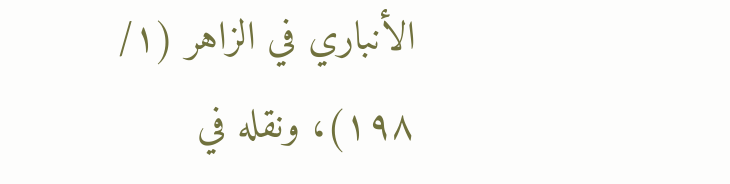الأنباري في الزاهر (١/ ١٩٨)، ونقله في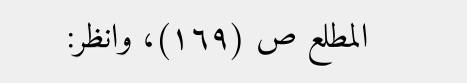المطلع ص (١٦٩)، وانظر: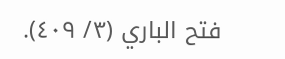فتح الباري (٣/ ٤٠٩).